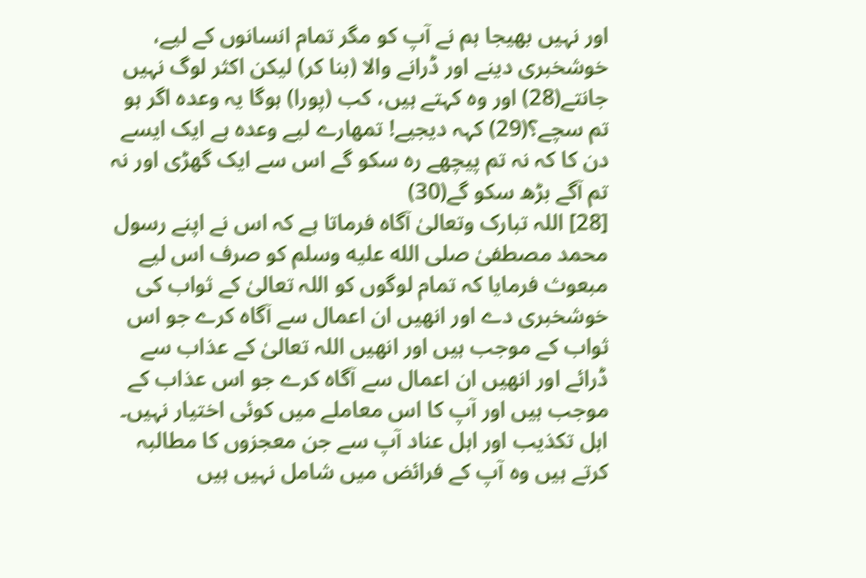اور نہیں بھیجا ہم نے آپ کو مگر تمام انسانوں کے لیے، خوشخبری دینے اور ڈرانے والا (بنا کر) لیکن اکثر لوگ نہیں جانتے(28) اور وہ کہتے ہیں، کب (پورا) ہوگا یہ وعدہ اگر ہو تم سچے؟(29) کہہ دیجیے! تمھارے لیے وعدہ ہے ایک ایسے دن کا کہ نہ تم پیچھے رہ سکو گے اس سے ایک گھڑی اور نہ تم آگے بڑھ سکو گے(30)
[28] اللہ تبارک وتعالیٰ آگاہ فرماتا ہے کہ اس نے اپنے رسول محمد مصطفیٰ صلى الله عليه وسلم کو صرف اس لیے مبعوث فرمایا کہ تمام لوگوں کو اللہ تعالیٰ کے ثواب کی خوشخبری دے اور انھیں ان اعمال سے آگاہ کرے جو اس ثواب کے موجب ہیں اور انھیں اللہ تعالیٰ کے عذاب سے ڈرائے اور انھیں ان اعمال سے آگاہ کرے جو اس عذاب کے موجب ہیں اور آپ کا اس معاملے میں کوئی اختیار نہیں۔ اہل تکذیب اور اہل عناد آپ سے جن معجزوں کا مطالبہ کرتے ہیں وہ آپ کے فرائض میں شامل نہیں ہیں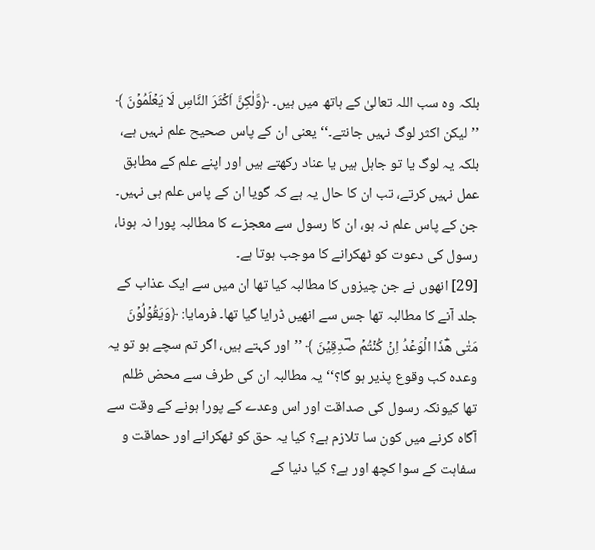بلکہ وہ سب اللہ تعالیٰ کے ہاتھ میں ہیں۔ ﴿وَّلٰكِنَّ اَكۡثَرَ النَّاسِ لَا يَعۡلَمُوۡنَ ﴾ ’’لیکن اکثر لوگ نہیں جانتے۔‘‘ یعنی ان کے پاس صحیح علم نہیں ہے، بلکہ یہ لوگ یا تو جاہل ہیں یا عناد رکھتے ہیں اور اپنے علم کے مطابق عمل نہیں کرتے، تب ان کا حال یہ ہے کہ گویا ان کے پاس علم ہی نہیں۔ جن کے پاس علم نہ ہو، ان کا رسول سے معجزے کا مطالبہ پورا نہ ہونا، رسول کی دعوت کو ٹھکرانے کا موجب ہوتا ہے۔
[29] انھوں نے جن چیزوں کا مطالبہ کیا تھا ان میں سے ایک عذاب کے جلد آنے کا مطالبہ تھا جس سے انھیں ڈرایا گیا تھا۔ فرمایا: ﴿وَيَقُوۡلُوۡنَ مَتٰى هٰؔذَا الۡوَعۡدُ اِنۡ كُنۡتُمۡ صٰؔدِقِيۡنَ ﴾ ’’اور کہتے ہیں، اگر تم سچے ہو تو یہ وعدہ کب وقوع پذیر ہو گا؟‘‘ یہ مطالبہ ان کی طرف سے محض ظلم تھا کیونکہ رسول کی صداقت اور اس وعدے کے پورا ہونے کے وقت سے آگاہ کرنے میں کون سا تلازم ہے؟ کیا یہ حق کو ٹھکرانے اور حماقت و سفاہت کے سوا کچھ اور ہے؟ کیا دنیا کے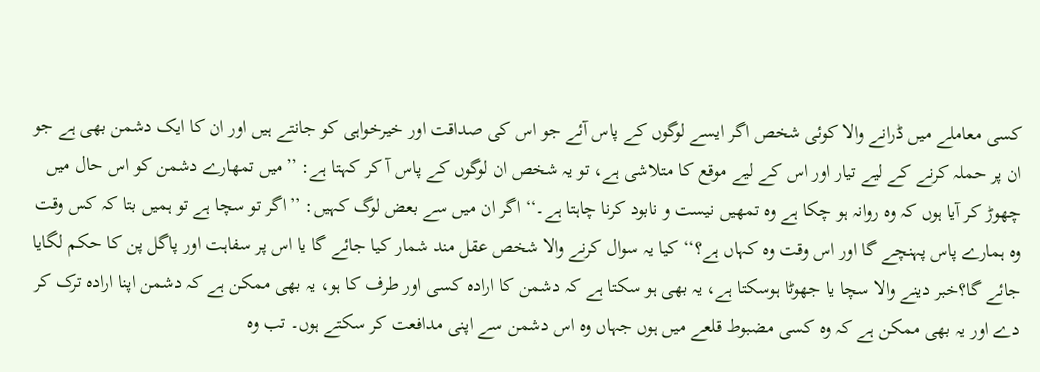کسی معاملے میں ڈرانے والا کوئی شخص اگر ایسے لوگوں کے پاس آئے جو اس کی صداقت اور خیرخواہی کو جانتے ہیں اور ان کا ایک دشمن بھی ہے جو ان پر حملہ کرنے کے لیے تیار اور اس کے لیے موقع کا متلاشی ہے، تو یہ شخص ان لوگوں کے پاس آ کر کہتا ہے: ’’میں تمھارے دشمن کو اس حال میں چھوڑ کر آیا ہوں کہ وہ روانہ ہو چکا ہے وہ تمھیں نیست و نابود کرنا چاہتا ہے۔‘‘ اگر ان میں سے بعض لوگ کہیں: ’’اگر تو سچا ہے تو ہمیں بتا کہ کس وقت وہ ہمارے پاس پہنچے گا اور اس وقت وہ کہاں ہے؟‘‘ کیا یہ سوال کرنے والا شخص عقل مند شمار کیا جائے گا یا اس پر سفاہت اور پاگل پن کا حکم لگایا جائے گا؟خبر دینے والا سچا یا جھوٹا ہوسکتا ہے، یہ بھی ہو سکتا ہے کہ دشمن کا ارادہ کسی اور طرف کا ہو، یہ بھی ممکن ہے کہ دشمن اپنا ارادہ ترک کر دے اور یہ بھی ممکن ہے کہ وہ کسی مضبوط قلعے میں ہوں جہاں وہ اس دشمن سے اپنی مدافعت کر سکتے ہوں۔ تب وہ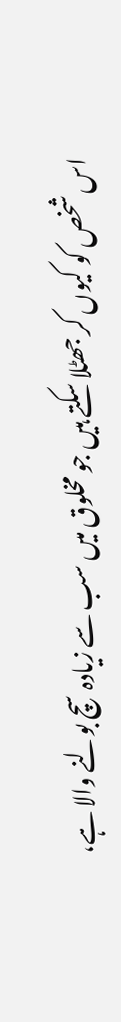اس شخص کو کیوں کر جھٹلا سکتے ہیں جو مخلوق میں سب سے زیادہ سچ بولنے والا ہے،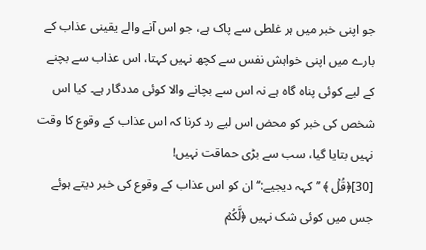جو اپنی خبر میں ہر غلطی سے پاک ہے، جو اس آنے والے یقینی عذاب کے بارے میں اپنی خواہش نفس سے کچھ نہیں کہتا، اس عذاب سے بچنے کے لیے کوئی پناہ گاہ ہے نہ اس سے بچانے والا کوئی مددگار ہے۔ کیا اس شخص کی خبر کو محض اس لیے رد کرنا کہ اس عذاب کے وقوع کا وقت نہیں بتایا گیا، سب سے بڑی حماقت نہیں!
[30]﴿قُلۡ ﴾ ’’کہہ دیجیے:‘‘ ان کو اس عذاب کے وقوع کی خبر دیتے ہوئے جس میں کوئی شک نہیں ﴿لَّكُمۡ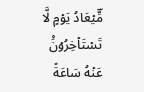مِّؔيۡعَادُ يَوۡمٍ لَّا تَسۡتَاۡخِرُوۡنَ۠ عَنۡهُ سَاعَةً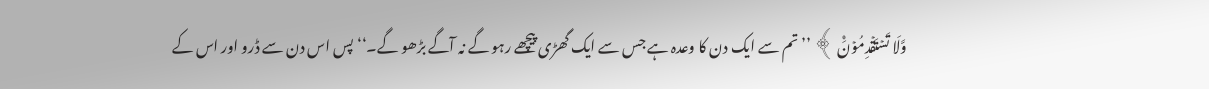وَّلَا تَسۡتَقۡدِمُوۡنَ۠ ﴾ ’’تم سے ایک دن کا وعدہ ہے جس سے ایک گھڑی پیچھے رہو گے نہ آگے بڑھو گے۔‘‘ پس اس دن سے ڈرو اور اس کے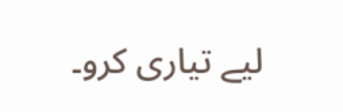لیے تیاری کرو۔